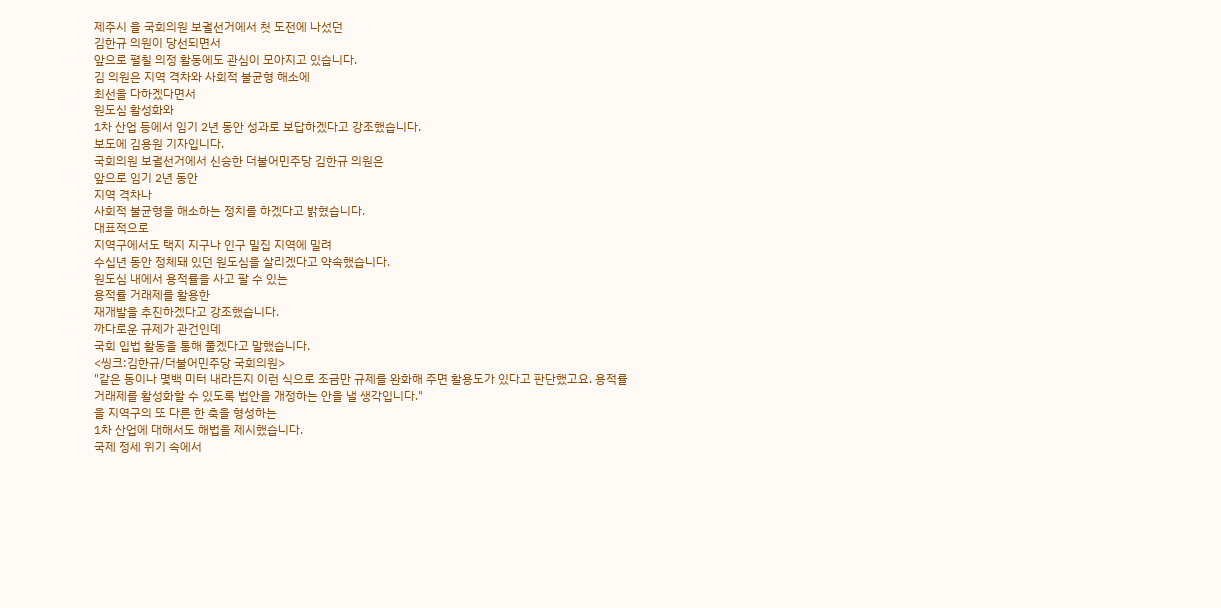제주시 을 국회의원 보궐선거에서 첫 도전에 나섰던
김한규 의원이 당선되면서
앞으로 펼칠 의정 활동에도 관심이 모아지고 있습니다.
김 의원은 지역 격차와 사회적 불균형 해소에
최선을 다하겠다면서
원도심 활성화와
1차 산업 등에서 임기 2년 동안 성과로 보답하겠다고 강조했습니다.
보도에 김용원 기자입니다.
국회의원 보궐선거에서 신승한 더불어민주당 김한규 의원은
앞으로 임기 2년 동안
지역 격차나
사회적 불균형을 해소하는 정치를 하겠다고 밝혔습니다.
대표적으로
지역구에서도 택지 지구나 인구 밀집 지역에 밀려
수십년 동안 정체돼 있던 원도심을 살리겠다고 약속했습니다.
원도심 내에서 용적률을 사고 팔 수 있는
용적률 거래제를 활용한
재개발을 추진하겠다고 강조했습니다.
까다로운 규제가 관건인데
국회 입법 활동을 통해 풀겠다고 말했습니다.
<씽크:김한규/더불어민주당 국회의원>
"같은 동이나 몇백 미터 내라든지 이런 식으로 조금만 규제를 완화해 주면 활용도가 있다고 판단했고요. 용적률 거래제를 활성화할 수 있도록 법안을 개정하는 안을 낼 생각입니다."
을 지역구의 또 다른 한 축을 형성하는
1차 산업에 대해서도 해법을 제시했습니다.
국제 정세 위기 속에서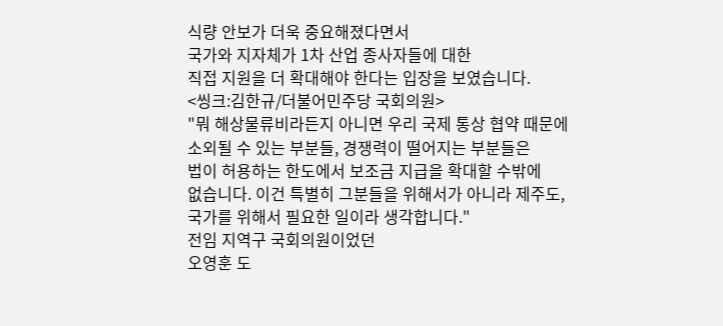식량 안보가 더욱 중요해졌다면서
국가와 지자체가 1차 산업 종사자들에 대한
직접 지원을 더 확대해야 한다는 입장을 보였습니다.
<씽크:김한규/더불어민주당 국회의원>
"뭐 해상물류비라든지 아니면 우리 국제 통상 협약 때문에
소외될 수 있는 부분들, 경쟁력이 떨어지는 부분들은
법이 허용하는 한도에서 보조금 지급을 확대할 수밖에
없습니다. 이건 특별히 그분들을 위해서가 아니라 제주도,
국가를 위해서 필요한 일이라 생각합니다."
전임 지역구 국회의원이었던
오영훈 도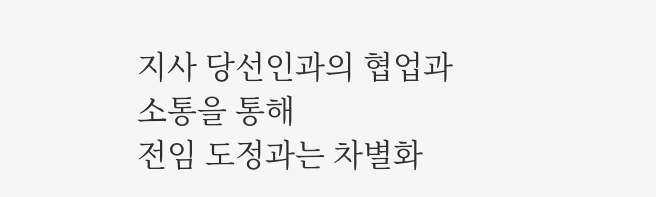지사 당선인과의 협업과 소통을 통해
전임 도정과는 차별화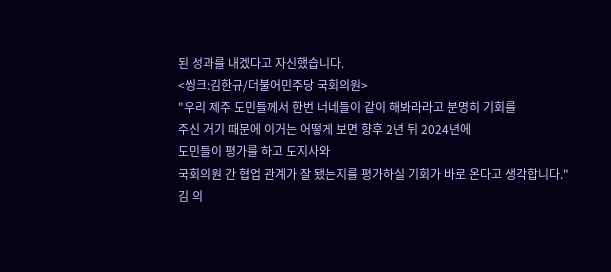된 성과를 내겠다고 자신했습니다.
<씽크:김한규/더불어민주당 국회의원>
"우리 제주 도민들께서 한번 너네들이 같이 해봐라라고 분명히 기회를
주신 거기 때문에 이거는 어떻게 보면 향후 2년 뒤 2024년에
도민들이 평가를 하고 도지사와
국회의원 간 협업 관계가 잘 됐는지를 평가하실 기회가 바로 온다고 생각합니다."
김 의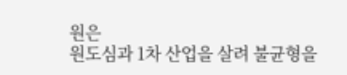원은
원도심과 1차 산업을 살려 불균형을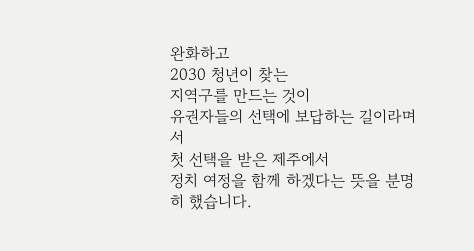완화하고
2030 청년이 찾는
지역구를 만드는 것이
유권자들의 선택에 보답하는 길이라며서
첫 선택을 받은 제주에서
정치 여정을 함께 하겠다는 뜻을 분명히 했습니다.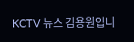KCTV 뉴스 김용원입니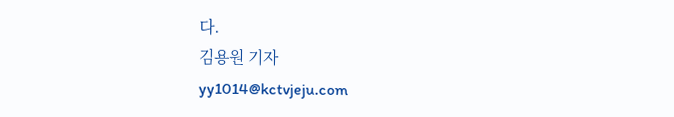다.
김용원 기자
yy1014@kctvjeju.com